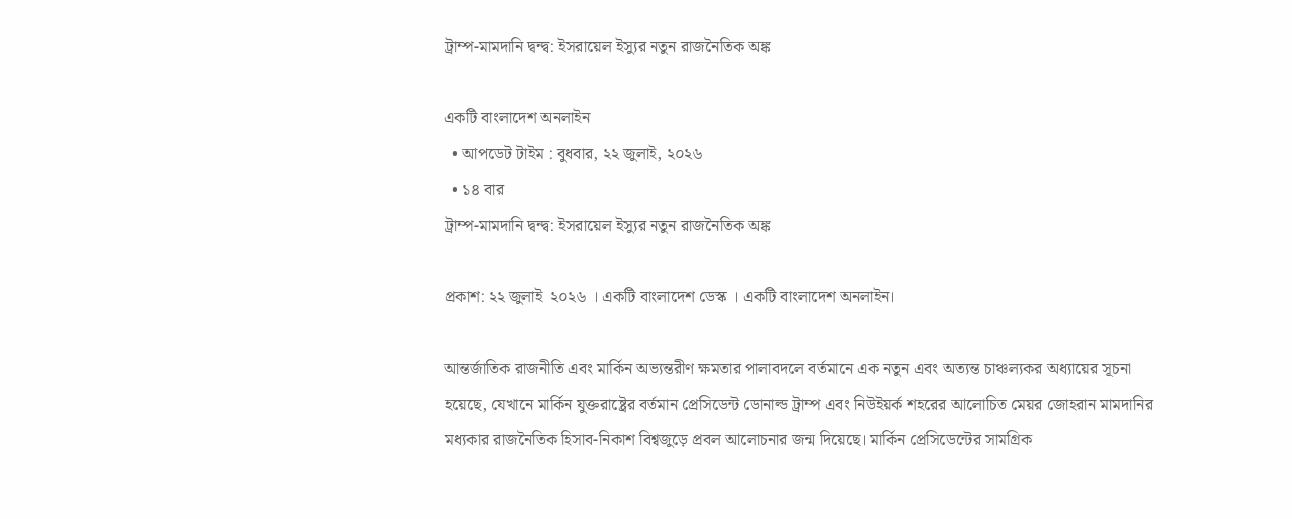ট্রাম্প-মামদানি দ্বন্দ্ব: ইসরায়েল ইস্যুর নতুন রাজনৈতিক অঙ্ক

একটি বাংলাদেশ অনলাইন
  • আপডেট টাইম : বুধবার, ২২ জুলাই, ২০২৬
  • ১৪ বার
ট্রাম্প-মামদানি দ্বন্দ্ব: ইসরায়েল ইস্যুর নতুন রাজনৈতিক অঙ্ক

প্রকাশ: ২২ জুলাই  ২০২৬ । একটি বাংলাদেশ ডেস্ক । একটি বাংলাদেশ অনলাইন।

আন্তর্জাতিক রাজনীতি এবং মার্কিন অভ্যন্তরীণ ক্ষমতার পালাবদলে বর্তমানে এক নতুন এবং অত্যন্ত চাঞ্চল্যকর অধ্যায়ের সূচনা হয়েছে, যেখানে মার্কিন যুক্তরাষ্ট্রের বর্তমান প্রেসিডেন্ট ডোনাল্ড ট্রাম্প এবং নিউইয়র্ক শহরের আলোচিত মেয়র জোহরান মামদানির মধ্যকার রাজনৈতিক হিসাব-নিকাশ বিশ্বজুড়ে প্রবল আলোচনার জন্ম দিয়েছে। মার্কিন প্রেসিডেন্টের সামগ্রিক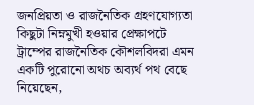জনপ্রিয়তা ও রাজনৈতিক গ্রহণযোগ্যতা কিছুটা নিম্নমুখী হওয়ার প্রেক্ষাপটে ট্রাম্পের রাজনৈতিক কৌশলবিদরা এমন একটি পুরোনো অথচ অব্যর্থ পথ বেছে নিয়েছেন,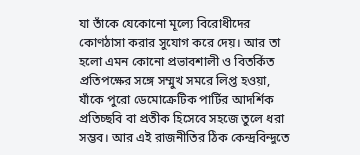যা তাঁকে যেকোনো মূল্যে বিরোধীদের কোণঠাসা করার সুযোগ করে দেয়। আর তা হলো এমন কোনো প্রভাবশালী ও বিতর্কিত প্রতিপক্ষের সঙ্গে সম্মুখ সমরে লিপ্ত হওয়া, যাঁকে পুরো ডেমোক্রেটিক পার্টির আদর্শিক প্রতিচ্ছবি বা প্রতীক হিসেবে সহজে তুলে ধরা সম্ভব। আর এই রাজনীতির ঠিক কেন্দ্রবিন্দুতে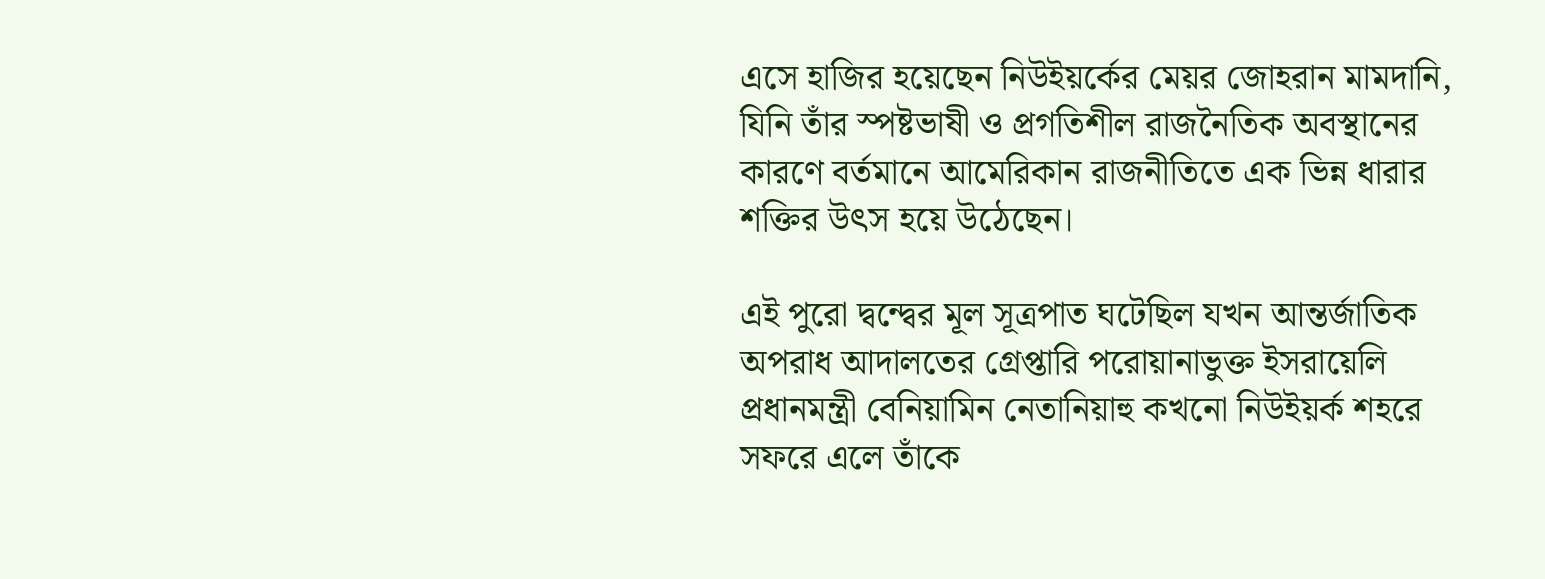এসে হাজির হয়েছেন নিউইয়র্কের মেয়র জোহরান মামদানি, যিনি তাঁর স্পষ্টভাষী ও প্রগতিশীল রাজনৈতিক অবস্থানের কারণে বর্তমানে আমেরিকান রাজনীতিতে এক ভিন্ন ধারার শক্তির উৎস হয়ে উঠেছেন।

এই পুরো দ্বন্দ্বের মূল সূত্রপাত ঘটেছিল যখন আন্তর্জাতিক অপরাধ আদালতের গ্রেপ্তারি পরোয়ানাভুক্ত ইসরায়েলি প্রধানমন্ত্রী বেনিয়ামিন নেতানিয়াহু কখনো নিউইয়র্ক শহরে সফরে এলে তাঁকে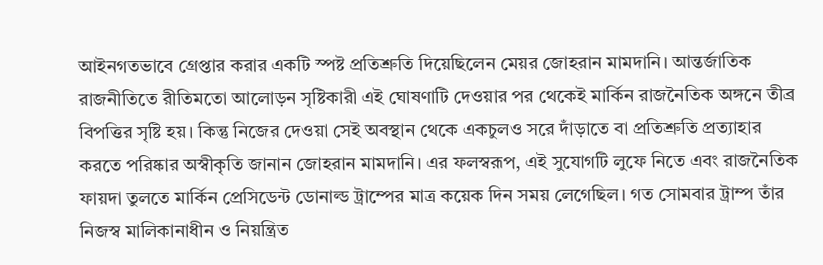আইনগতভাবে গ্রেপ্তার করার একটি স্পষ্ট প্রতিশ্রুতি দিয়েছিলেন মেয়র জোহরান মামদানি। আন্তর্জাতিক রাজনীতিতে রীতিমতো আলোড়ন সৃষ্টিকারী এই ঘোষণাটি দেওয়ার পর থেকেই মার্কিন রাজনৈতিক অঙ্গনে তীব্র বিপত্তির সৃষ্টি হয়। কিন্তু নিজের দেওয়া সেই অবস্থান থেকে একচুলও সরে দাঁড়াতে বা প্রতিশ্রুতি প্রত্যাহার করতে পরিষ্কার অস্বীকৃতি জানান জোহরান মামদানি। এর ফলস্বরূপ, এই সুযোগটি লুফে নিতে এবং রাজনৈতিক ফায়দা তুলতে মার্কিন প্রেসিডেন্ট ডোনাল্ড ট্রাম্পের মাত্র কয়েক দিন সময় লেগেছিল। গত সোমবার ট্রাম্প তাঁর নিজস্ব মালিকানাধীন ও নিয়ন্ত্রিত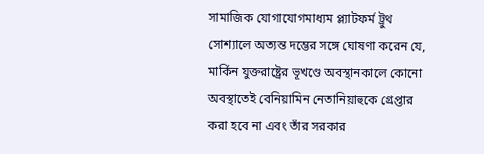সামাজিক যোগাযোগমাধ্যম প্ল্যাটফর্ম ট্রুথ সোশ্যালে অত্যন্ত দম্ভের সঙ্গে ঘোষণা করেন যে, মার্কিন যুক্তরাষ্ট্রের ভূখণ্ডে অবস্থানকালে কোনো অবস্থাতেই বেনিয়ামিন নেতানিয়াহুকে গ্রেপ্তার করা হবে না এবং তাঁর সরকার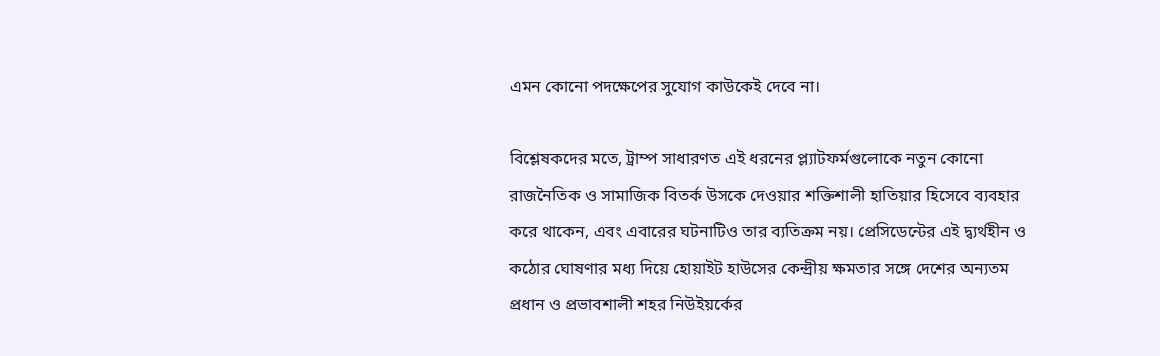এমন কোনো পদক্ষেপের সুযোগ কাউকেই দেবে না।

বিশ্লেষকদের মতে, ট্রাম্প সাধারণত এই ধরনের প্ল্যাটফর্মগুলোকে নতুন কোনো রাজনৈতিক ও সামাজিক বিতর্ক উসকে দেওয়ার শক্তিশালী হাতিয়ার হিসেবে ব্যবহার করে থাকেন, এবং এবারের ঘটনাটিও তার ব্যতিক্রম নয়। প্রেসিডেন্টের এই দ্ব্যর্থহীন ও কঠোর ঘোষণার মধ্য দিয়ে হোয়াইট হাউসের কেন্দ্রীয় ক্ষমতার সঙ্গে দেশের অন্যতম প্রধান ও প্রভাবশালী শহর নিউইয়র্কের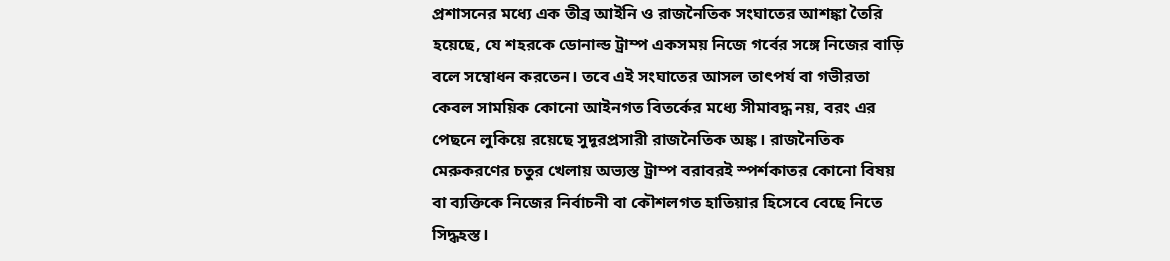প্রশাসনের মধ্যে এক তীব্র আইনি ও রাজনৈতিক সংঘাতের আশঙ্কা তৈরি হয়েছে, যে শহরকে ডোনাল্ড ট্রাম্প একসময় নিজে গর্বের সঙ্গে নিজের বাড়ি বলে সম্বোধন করতেন। তবে এই সংঘাতের আসল তাৎপর্য বা গভীরতা কেবল সাময়িক কোনো আইনগত বিতর্কের মধ্যে সীমাবদ্ধ নয়, বরং এর পেছনে লুকিয়ে রয়েছে সুদূরপ্রসারী রাজনৈতিক অঙ্ক। রাজনৈতিক মেরুকরণের চতুর খেলায় অভ্যস্ত ট্রাম্প বরাবরই স্পর্শকাতর কোনো বিষয় বা ব্যক্তিকে নিজের নির্বাচনী বা কৌশলগত হাতিয়ার হিসেবে বেছে নিতে সিদ্ধহস্ত।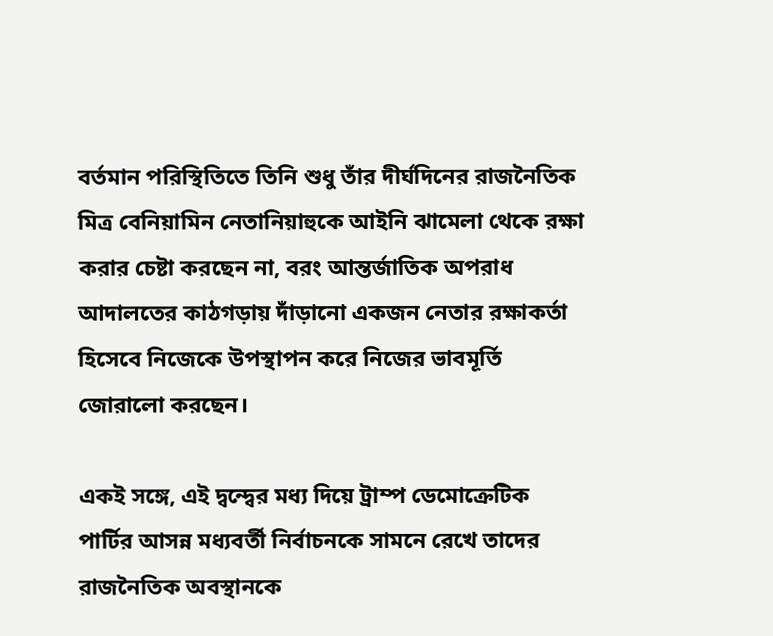বর্তমান পরিস্থিতিতে তিনি শুধু তাঁর দীর্ঘদিনের রাজনৈতিক মিত্র বেনিয়ামিন নেতানিয়াহুকে আইনি ঝামেলা থেকে রক্ষা করার চেষ্টা করছেন না, বরং আন্তর্জাতিক অপরাধ আদালতের কাঠগড়ায় দাঁড়ানো একজন নেতার রক্ষাকর্তা হিসেবে নিজেকে উপস্থাপন করে নিজের ভাবমূর্তি জোরালো করছেন।

একই সঙ্গে, এই দ্বন্দ্বের মধ্য দিয়ে ট্রাম্প ডেমোক্রেটিক পার্টির আসন্ন মধ্যবর্তী নির্বাচনকে সামনে রেখে তাদের রাজনৈতিক অবস্থানকে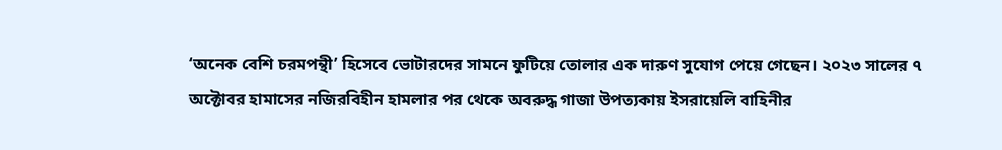‘অনেক বেশি চরমপন্থী’ হিসেবে ভোটারদের সামনে ফুটিয়ে তোলার এক দারুণ সুযোগ পেয়ে গেছেন। ২০২৩ সালের ৭ অক্টোবর হামাসের নজিরবিহীন হামলার পর থেকে অবরুদ্ধ গাজা উপত্যকায় ইসরায়েলি বাহিনীর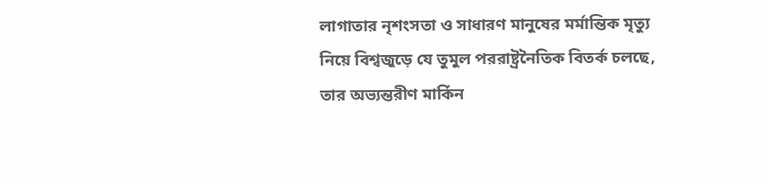লাগাতার নৃশংসতা ও সাধারণ মানুষের মর্মান্তিক মৃত্যু নিয়ে বিশ্বজুড়ে যে তুমুল পররাষ্ট্রনৈতিক বিতর্ক চলছে, তার অভ্যন্তরীণ মার্কিন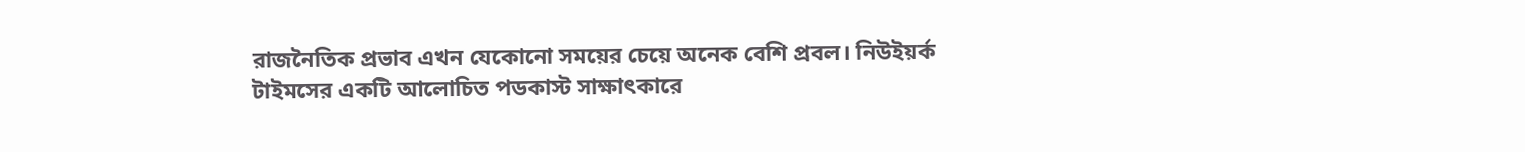রাজনৈতিক প্রভাব এখন যেকোনো সময়ের চেয়ে অনেক বেশি প্রবল। নিউইয়র্ক টাইমসের একটি আলোচিত পডকাস্ট সাক্ষাৎকারে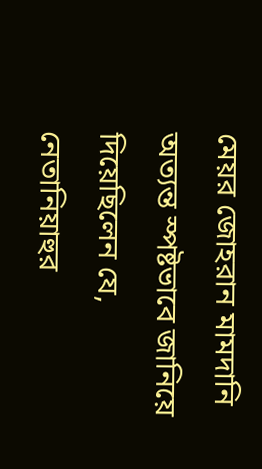মেয়র জোহরান মামদানি অত্যন্ত স্পষ্টভাবে জানিয়ে দিয়েছিলেন যে, নেতানিয়াহুর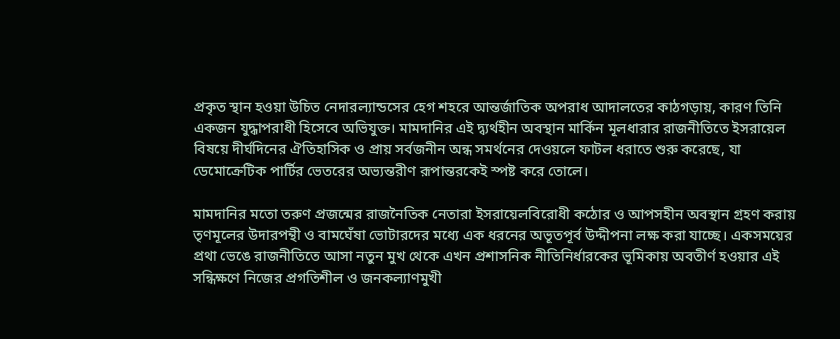প্রকৃত স্থান হওয়া উচিত নেদারল্যান্ডসের হেগ শহরে আন্তর্জাতিক অপরাধ আদালতের কাঠগড়ায়, কারণ তিনি একজন যুদ্ধাপরাধী হিসেবে অভিযুক্ত। মামদানির এই দ্ব্যর্থহীন অবস্থান মার্কিন মূলধারার রাজনীতিতে ইসরায়েল বিষয়ে দীর্ঘদিনের ঐতিহাসিক ও প্রায় সর্বজনীন অন্ধ সমর্থনের দেওয়লে ফাটল ধরাতে শুরু করেছে, যা ডেমোক্রেটিক পার্টির ভেতরের অভ্যন্তরীণ রূপান্তরকেই স্পষ্ট করে তোলে।

মামদানির মতো তরুণ প্রজন্মের রাজনৈতিক নেতারা ইসরায়েলবিরোধী কঠোর ও আপসহীন অবস্থান গ্রহণ করায় তৃণমূলের উদারপন্থী ও বামঘেঁষা ভোটারদের মধ্যে এক ধরনের অভূতপূর্ব উদ্দীপনা লক্ষ করা যাচ্ছে। একসময়ের প্রথা ভেঙে রাজনীতিতে আসা নতুন মুখ থেকে এখন প্রশাসনিক নীতিনির্ধারকের ভূমিকায় অবতীর্ণ হওয়ার এই সন্ধিক্ষণে নিজের প্রগতিশীল ও জনকল্যাণমুখী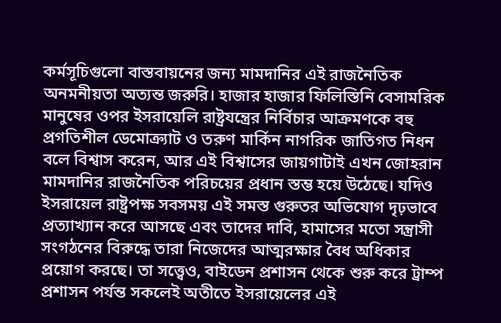কর্মসূচিগুলো বাস্তবায়নের জন্য মামদানির এই রাজনৈতিক অনমনীয়তা অত্যন্ত জরুরি। হাজার হাজার ফিলিস্তিনি বেসামরিক মানুষের ওপর ইসরায়েলি রাষ্ট্রযন্ত্রের নির্বিচার আক্রমণকে বহু প্রগতিশীল ডেমোক্র্যাট ও তরুণ মার্কিন নাগরিক জাতিগত নিধন বলে বিশ্বাস করেন, আর এই বিশ্বাসের জায়গাটাই এখন জোহরান মামদানির রাজনৈতিক পরিচয়ের প্রধান স্তম্ভ হয়ে উঠেছে। যদিও ইসরায়েল রাষ্ট্রপক্ষ সবসময় এই সমস্ত গুরুতর অভিযোগ দৃঢ়ভাবে প্রত্যাখ্যান করে আসছে এবং তাদের দাবি, হামাসের মতো সন্ত্রাসী সংগঠনের বিরুদ্ধে তারা নিজেদের আত্মরক্ষার বৈধ অধিকার প্রয়োগ করছে। তা সত্ত্বেও, বাইডেন প্রশাসন থেকে শুরু করে ট্রাম্প প্রশাসন পর্যন্ত সকলেই অতীতে ইসরায়েলের এই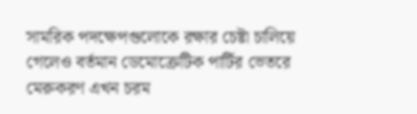সামরিক পদক্ষেপগুলোকে রক্ষার চেষ্টা চালিয়ে গেলেও বর্তমান ডেমোক্রেটিক পার্টির ভেতরে মেরুকরণ এখন চরম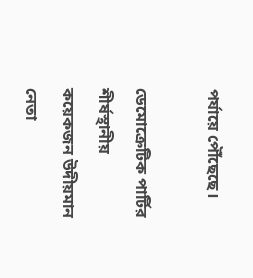পর্যায়ে পৌঁছেছে।

ডেমোক্রেটিক পার্টির শীর্ষস্থানীয় কয়েকজন উদীয়মান নেতা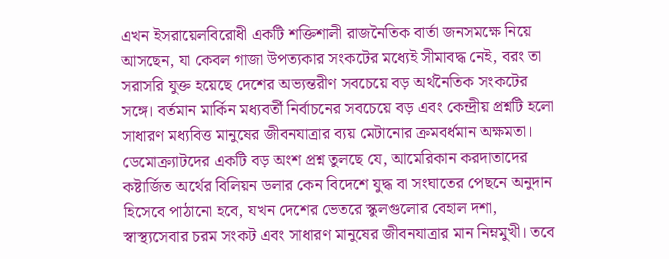এখন ইসরায়েলবিরোধী একটি শক্তিশালী রাজনৈতিক বার্তা জনসমক্ষে নিয়ে আসছেন, যা কেবল গাজা উপত্যকার সংকটের মধ্যেই সীমাবদ্ধ নেই, বরং তা সরাসরি যুক্ত হয়েছে দেশের অভ্যন্তরীণ সবচেয়ে বড় অর্থনৈতিক সংকটের সঙ্গে। বর্তমান মার্কিন মধ্যবর্তী নির্বাচনের সবচেয়ে বড় এবং কেন্দ্রীয় প্রশ্নটি হলো সাধারণ মধ্যবিত্ত মানুষের জীবনযাত্রার ব্যয় মেটানোর ক্রমবর্ধমান অক্ষমতা। ডেমোক্র্যাটদের একটি বড় অংশ প্রশ্ন তুলছে যে, আমেরিকান করদাতাদের কষ্টার্জিত অর্থের বিলিয়ন ডলার কেন বিদেশে যুদ্ধ বা সংঘাতের পেছনে অনুদান হিসেবে পাঠানো হবে, যখন দেশের ভেতরে স্কুলগুলোর বেহাল দশা, স্বাস্থ্যসেবার চরম সংকট এবং সাধারণ মানুষের জীবনযাত্রার মান নিম্নমুখী। তবে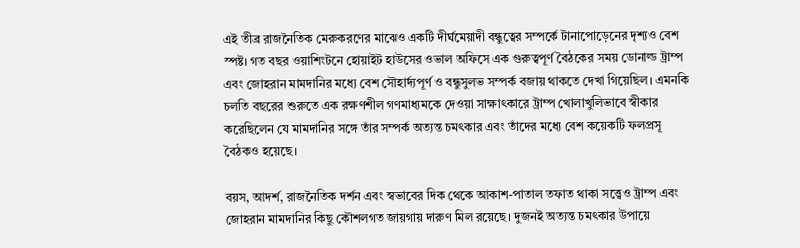এই তীব্র রাজনৈতিক মেরুকরণের মাঝেও একটি দীর্ঘমেয়াদী বন্ধুত্বের সম্পর্কে টানাপোড়েনের দৃশ্যও বেশ স্পষ্ট। গত বছর ওয়াশিংটনে হোয়াইট হাউসের ওভাল অফিসে এক গুরুত্বপূর্ণ বৈঠকের সময় ডোনাল্ড ট্রাম্প এবং জোহরান মামদানির মধ্যে বেশ সৌহার্দ্যপূর্ণ ও বন্ধুসুলভ সম্পর্ক বজায় থাকতে দেখা গিয়েছিল। এমনকি চলতি বছরের শুরুতে এক রক্ষণশীল গণমাধ্যমকে দেওয়া সাক্ষাৎকারে ট্রাম্প খোলাখুলিভাবে স্বীকার করেছিলেন যে মামদানির সঙ্গে তাঁর সম্পর্ক অত্যন্ত চমৎকার এবং তাঁদের মধ্যে বেশ কয়েকটি ফলপ্রসূ বৈঠকও হয়েছে।

বয়স, আদর্শ, রাজনৈতিক দর্শন এবং স্বভাবের দিক থেকে আকাশ-পাতাল তফাত থাকা সত্ত্বেও ট্রাম্প এবং জোহরান মামদানির কিছু কৌশলগত জায়গায় দারুণ মিল রয়েছে। দুজনই অত্যন্ত চমৎকার উপায়ে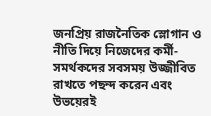জনপ্রিয় রাজনৈতিক স্লোগান ও নীতি দিয়ে নিজেদের কর্মী-সমর্থকদের সবসময় উজ্জীবিত রাখতে পছন্দ করেন এবং উভয়েরই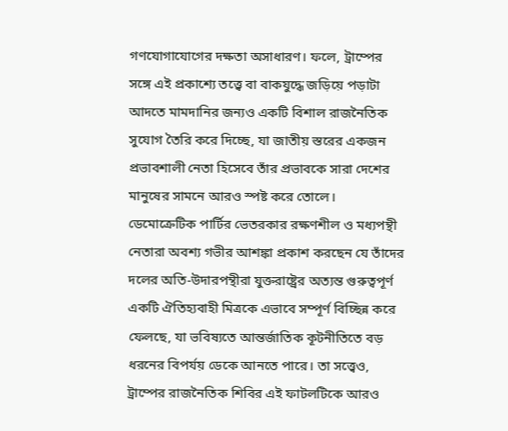গণযোগাযোগের দক্ষতা অসাধারণ। ফলে, ট্রাম্পের সঙ্গে এই প্রকাশ্যে তত্ত্বে বা বাকযুদ্ধে জড়িয়ে পড়াটা আদতে মামদানির জন্যও একটি বিশাল রাজনৈতিক সুযোগ তৈরি করে দিচ্ছে, যা জাতীয় স্তরের একজন প্রভাবশালী নেতা হিসেবে তাঁর প্রভাবকে সারা দেশের মানুষের সামনে আরও স্পষ্ট করে তোলে। ডেমোক্রেটিক পার্টির ভেতরকার রক্ষণশীল ও মধ্যপন্থী নেতারা অবশ্য গভীর আশঙ্কা প্রকাশ করছেন যে তাঁদের দলের অতি-উদারপন্থীরা যুক্তরাষ্ট্রের অত্যন্ত গুরুত্বপূর্ণ একটি ঐতিহ্যবাহী মিত্রকে এভাবে সম্পূর্ণ বিচ্ছিন্ন করে ফেলছে, যা ভবিষ্যতে আন্তর্জাতিক কূটনীতিতে বড় ধরনের বিপর্যয় ডেকে আনতে পারে। তা সত্ত্বেও, ট্রাম্পের রাজনৈতিক শিবির এই ফাটলটিকে আরও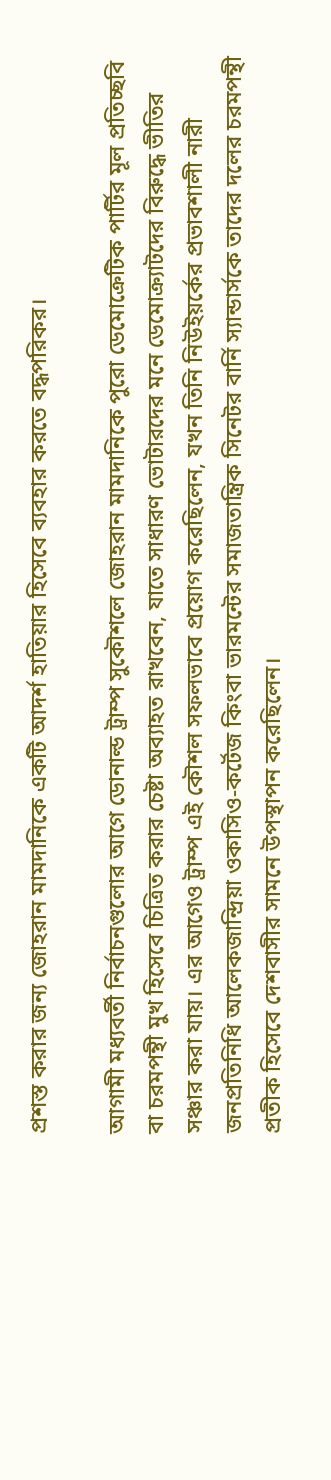প্রশস্ত করার জন্য জোহরান মামদানিকে একটি আদর্শ হাতিয়ার হিসেবে ব্যবহার করতে বদ্ধপরিকর।

আগামী মধ্যবর্তী নির্বাচনগুলোর আগে ডোনাল্ড ট্রাম্প সুকৌশলে জোহরান মামদানিকে পুরো ডেমোক্রেটিক পার্টির মূল প্রতিচ্ছবি বা চরমপন্থী মুখ হিসেবে চিত্রিত করার চেষ্টা অব্যাহত রাখবেন, যাতে সাধারণ ভোটারদের মনে ডেমোক্র্যাটদের বিরুদ্ধে ভীতির সঞ্চার করা যায়। এর আগেও ট্রাম্প এই কৌশল সফলভাবে প্রয়োগ করেছিলেন, যখন তিনি নিউইয়র্কের প্রভাবশালী নারী জনপ্রতিনিধি আলেকজান্দ্রিয়া ওকাসিও-কর্টেজ কিংবা ভারমন্টের সমাজতান্ত্রিক সিনেটর বার্নি স্যান্ডার্সকে তাদের দলের চরমপন্থী প্রতীক হিসেবে দেশবাসীর সামনে উপস্থাপন করেছিলেন।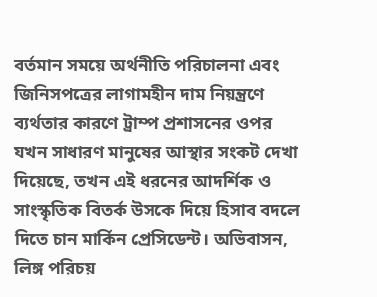বর্তমান সময়ে অর্থনীতি পরিচালনা এবং জিনিসপত্রের লাগামহীন দাম নিয়ন্ত্রণে ব্যর্থতার কারণে ট্রাম্প প্রশাসনের ওপর যখন সাধারণ মানুষের আস্থার সংকট দেখা দিয়েছে, তখন এই ধরনের আদর্শিক ও সাংস্কৃতিক বিতর্ক উসকে দিয়ে হিসাব বদলে দিতে চান মার্কিন প্রেসিডেন্ট। অভিবাসন, লিঙ্গ পরিচয়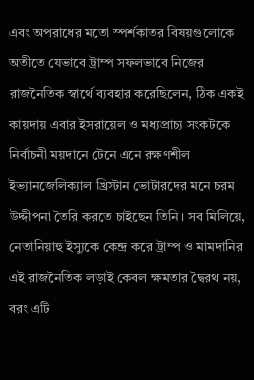এবং অপরাধের মতো স্পর্শকাতর বিষয়গুলোকে অতীতে যেভাবে ট্রাম্প সফলভাবে নিজের রাজনৈতিক স্বার্থে ব্যবহার করেছিলেন, ঠিক একই কায়দায় এবার ইসরায়েল ও মধ্যপ্রাচ্য সংকটকে নির্বাচনী ময়দানে টেনে এনে রক্ষণশীল ইভ্যানজেলিক্যাল খ্রিস্টান ভোটারদের মনে চরম উদ্দীপনা তৈরি করতে চাইছেন তিনি। সব মিলিয়ে, নেতানিয়াহু ইস্যুকে কেন্দ্র করে ট্রাম্প ও মামদানির এই রাজনৈতিক লড়াই কেবল ক্ষমতার দ্বৈরথ নয়, বরং এটি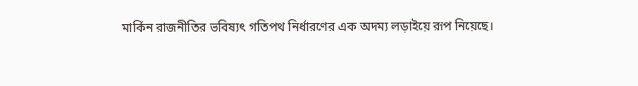মার্কিন রাজনীতির ভবিষ্যৎ গতিপথ নির্ধারণের এক অদম্য লড়াইয়ে রূপ নিয়েছে।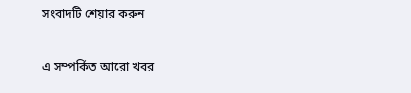সংবাদটি শেয়ার করুন

এ সম্পর্কিত আরো খবর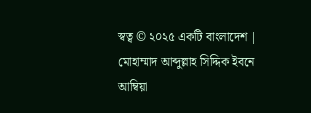স্বত্ব © ২০২৫ একটি বাংলাদেশ | মোহাম্মাদ আব্দুল্লাহ সিদ্দিক ইবনে আম্বিয়া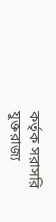কর্তৃক সরাসরি যুক্তরাজ্য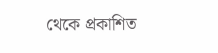থেকে প্রকাশিত